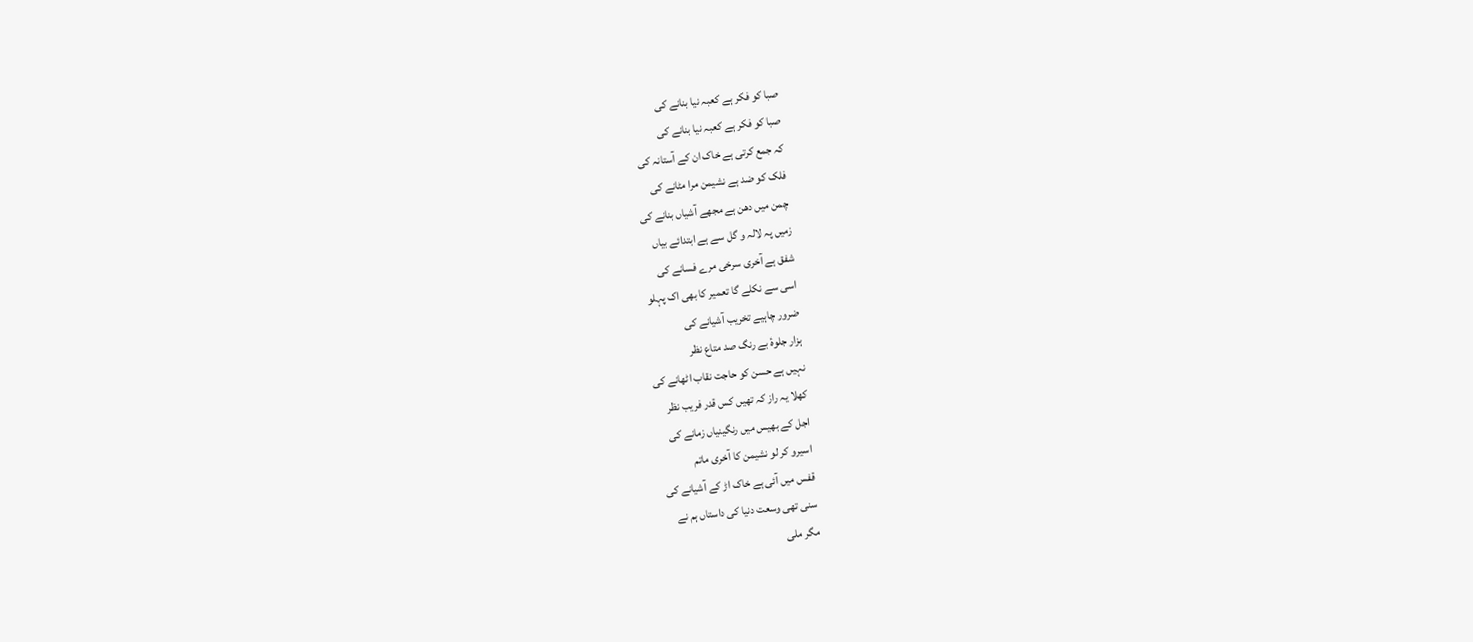صبا کو فکر ہے کعبہ نیا بنانے کی
صبا کو فکر ہے کعبہ نیا بنانے کی
کہ جمع کرتی ہے خاک ان کے آستانہ کی
فلک کو ضد ہے نشیمن مرا مٹانے کی
چمن میں دھن ہے مجھے آشیاں بنانے کی
زمیں پہ لالہ و گل سے ہے ابتدائے بیاں
شفق ہے آخری سرخی مرے فسانے کی
اسی سے نکلے گا تعمیر کا بھی اک پہلو
ضرور چاہیے تخریب آشیانے کی
ہزار جلوۂ بے رنگ صد متاع نظر
نہیں ہے حسن کو حاجت نقاب اٹھانے کی
کھلا یہ راز کہ تھیں کس قدر فریب نظر
اجل کے بھیس میں رنگینیاں زمانے کی
اسیرو کر لو نشیمن کا آخری ماتم
قفس میں آئی ہے خاک اڑ کے آشیانے کی
سنی تھی وسعت دنیا کی داستاں ہم نے
مگر ملی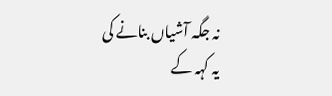نہ جگہ آشیاں بنانے کی
یہ کہہ کے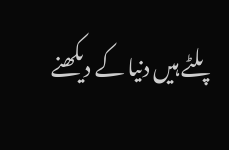پلٹے ہیں دنیا کے دیکھنے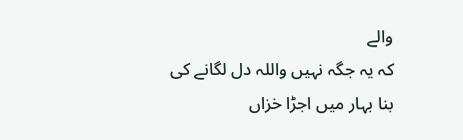والے
کہ یہ جگہ نہیں واللہ دل لگانے کی
بنا بہار میں اجڑا خزاں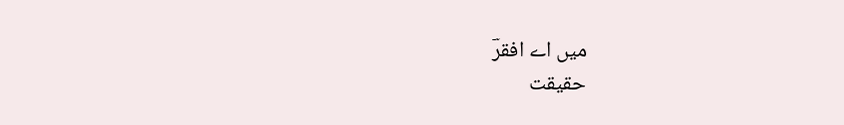میں اے افقرؔ
حقیقت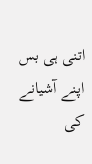اتنی ہی بس اپنے آشیانے کی